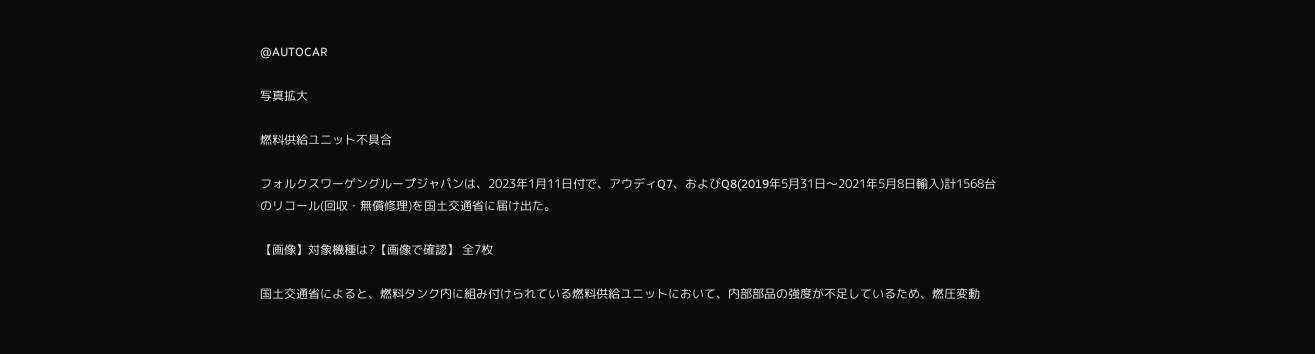@AUTOCAR

写真拡大

燃料供給ユニット不具合

フォルクスワーゲングループジャパンは、2023年1月11日付で、アウディQ7、およびQ8(2019年5月31日〜2021年5月8日輸入)計1568台のリコール(回収・無償修理)を国土交通省に届け出た。

【画像】対象機種は?【画像で確認】 全7枚

国土交通省によると、燃料タンク内に組み付けられている燃料供給ユニットにおいて、内部部品の強度が不足しているため、燃圧変動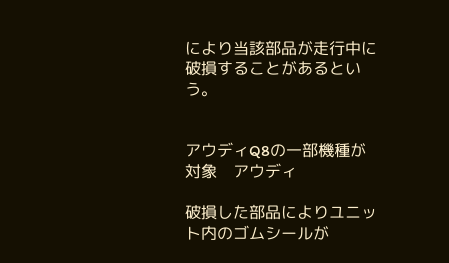により当該部品が走行中に破損することがあるという。


アウディQ8の一部機種が対象    アウディ

破損した部品によりユニット内のゴムシールが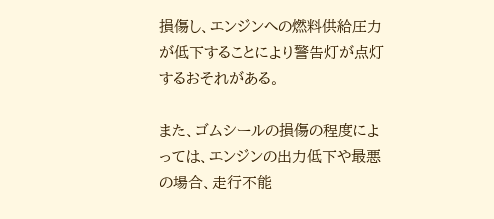損傷し、エンジンへの燃料供給圧力が低下することにより警告灯が点灯するおそれがある。

また、ゴムシールの損傷の程度によっては、エンジンの出力低下や最悪の場合、走行不能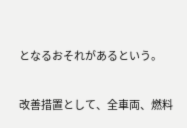となるおそれがあるという。

改善措置として、全車両、燃料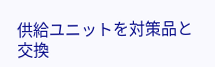供給ユニットを対策品と交換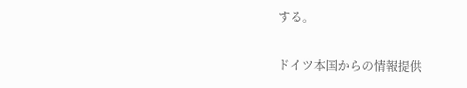する。

ドイツ本国からの情報提供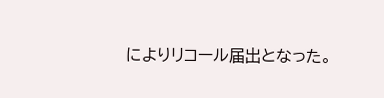によりリコール届出となった。